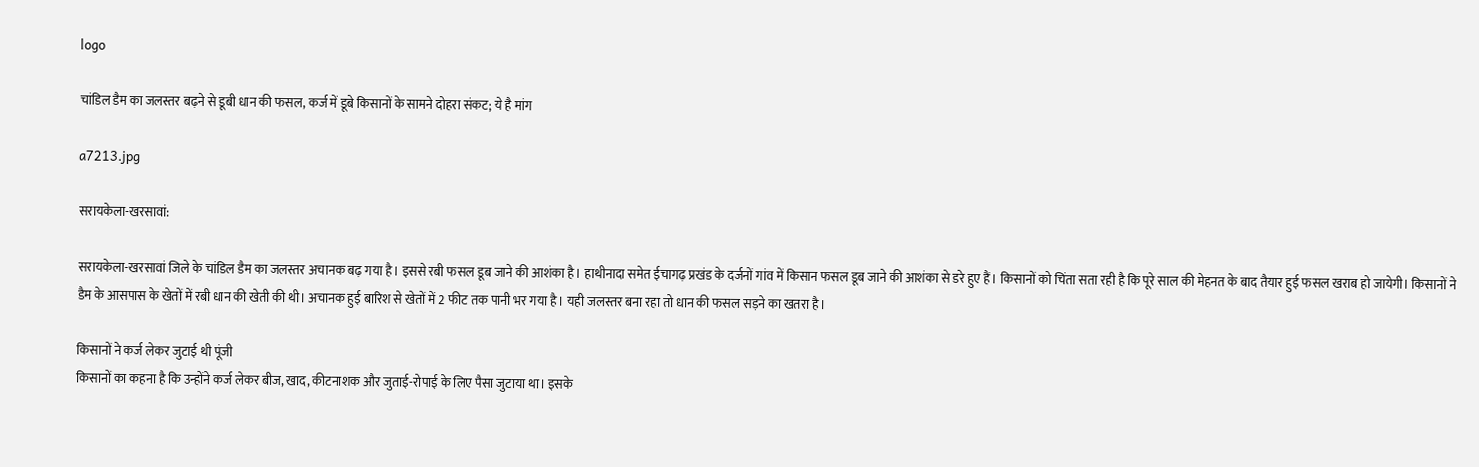logo

चांडिल डैम का जलस्तर बढ़ने से डूबी धान की फसल, कर्ज में डूबे किसानों के सामने दोहरा संकट; ये है मांग

a7213.jpg

सरायकेला-खरसावां:

सरायकेला-खरसावां जिले के चांडिल डैम का जलस्तर अचानक बढ़ गया है। इससे रबी फसल डूब जाने की आशंका है। हाथीनादा समेत ईचागढ़ प्रखंड के दर्जनों गांव में किसान फसल डूब जाने की आशंका से डरे हुए हैं। किसानों को चिंता सता रही है कि पूरे साल की मेहनत के बाद तैयार हुई फसल खराब हो जायेगी। किसानों ने डैम के आसपास के खेतों में रबी धान की खेती की थी। अचानक हुई बारिश से खेतों में 2 फीट तक पानी भर गया है। यही जलस्तर बना रहा तो धान की फसल सड़ने का खतरा है।

किसानों ने कर्ज लेकर जुटाई थी पूंजी
किसानों का कहना है कि उन्होंने कर्ज लेकर बीज, खाद, कीटनाशक और जुताई-रोपाई के लिए पैसा जुटाया था। इसके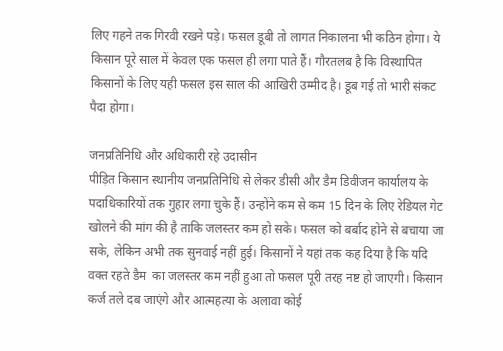लिए गहने तक गिरवी रखने पड़े। फसल डूबी तो लागत निकालना भी कठिन होगा। ये किसान पूरे साल में केवल एक फसल ही लगा पाते हैं। गौरतलब है कि विस्थापित किसानों के लिए यही फसल इस साल की आखिरी उम्मीद है। डूब गई तो भारी संकट पैदा होगा।

जनप्रतिनिधि और अधिकारी रहे उदासीन
पीड़ित किसान स्थानीय जनप्रतिनिधि से लेकर डीसी और डैम डिवीजन कार्यालय के पदाधिकारियों तक गुहार लगा चुके हैं। उन्होंने कम से कम 15 दिन के लिए रेडियल गेट खोलने की मांग की है ताकि जलस्तर कम हो सके। फसल को बर्बाद होने से बचाया जा सके, लेकिन अभी तक सुनवाई नहीं हुई। किसानों ने यहां तक कह दिया है कि यदि वक्त रहते डैम  का जलस्तर कम नहीं हुआ तो फसल पूरी तरह नष्ट हो जाएगी। किसान कर्ज तले दब जाएंगे और आत्महत्या के अलावा कोई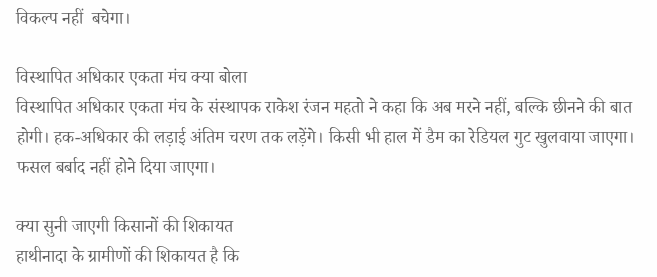विकल्प नहीं  बचेगा।

विस्थापित अधिकार एकता मंच क्या बोला
विस्थापित अधिकार एकता मंच के संस्थापक राकेश रंजन महतो ने कहा कि अब मरने नहीं, बल्कि छीनने की बात होगी। हक-अधिकार की लड़ाई अंतिम चरण तक लड़ेंगे। किसी भी हाल में डैम का रेडियल गुट खुलवाया जाएगा। फसल बर्बाद नहीं होने दिया जाएगा।

क्या सुनी जाएगी किसानों की शिकायत
हाथीनादा के ग्रामीणों की शिकायत है कि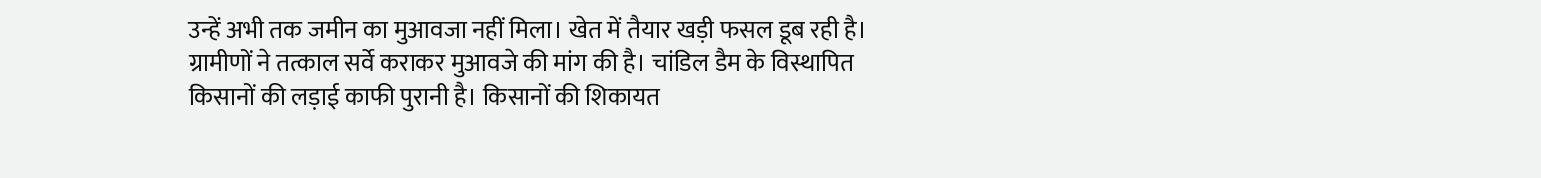उन्हें अभी तक जमीन का मुआवजा नहीं मिला। खेत में तैयार खड़ी फसल डूब रही है। ग्रामीणों ने तत्काल सर्वे कराकर मुआवजे की मांग की है। चांडिल डैम के विस्थापित किसानों की लड़ाई काफी पुरानी है। किसानों की शिकायत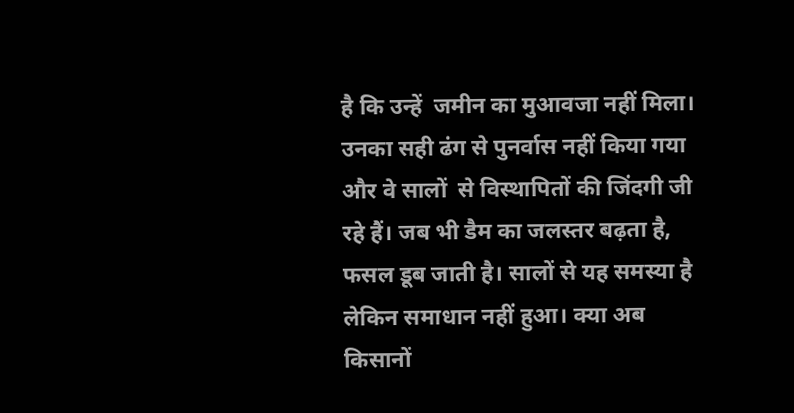है कि उन्हें  जमीन का मुआवजा नहीं मिला। उनका सही ढंग से पुनर्वास नहीं किया गया और वे सालों  से विस्थापितों की जिंदगी जी रहे हैं। जब भी डैम का जलस्तर बढ़ता है, फसल डूब जाती है। सालों से यह समस्या है लेकिन समाधान नहीं हुआ। क्या अब किसानों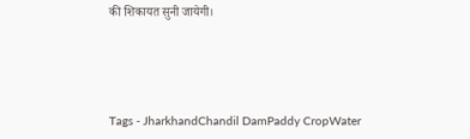की शिकायत सुनी जायेगी।




Tags - JharkhandChandil DamPaddy CropWater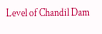Level of Chandil Dam